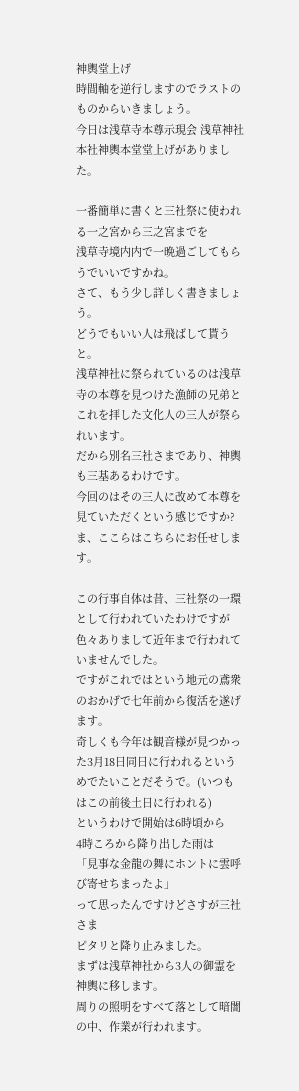神輿堂上げ
時間軸を逆行しますのでラストのものからいきましょう。
今日は浅草寺本尊示現会 浅草神社本社神輿本堂堂上げがありました。

一番簡単に書くと三社祭に使われる一之宮から三之宮までを
浅草寺境内内で一晩過ごしてもらうでいいですかね。
さて、もう少し詳しく書きましょう。
どうでもいい人は飛ばして貰うと。
浅草神社に祭られているのは浅草寺の本尊を見つけた漁師の兄弟と
これを拝した文化人の三人が祭られいます。
だから別名三社さまであり、神輿も三基あるわけです。
今回のはその三人に改めて本尊を見ていただくという感じですか?
ま、ここらはこちらにお任せします。

この行事自体は昔、三社祭の一環として行われていたわけですが
色々ありまして近年まで行われていませんでした。
ですがこれではという地元の鳶衆のおかげで七年前から復活を遂げます。
奇しくも今年は観音様が見つかった3月18日同日に行われるという
めでたいことだそうで。(いつもはこの前後土日に行われる)
というわけで開始は6時頃から
4時ころから降り出した雨は
「見事な金龍の舞にホントに雲呼び寄せちまったよ」
って思ったんですけどさすが三社さま
ピタリと降り止みました。
まずは浅草神社から3人の御霊を神輿に移します。
周りの照明をすべて落として暗闇の中、作業が行われます。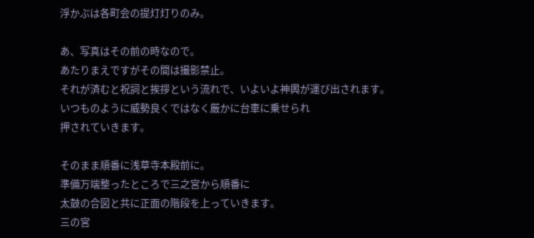浮かぶは各町会の提灯灯りのみ。

あ、写真はその前の時なので。
あたりまえですがその間は撮影禁止。
それが済むと祝詞と挨拶という流れで、いよいよ神輿が運び出されます。
いつものように威勢良くではなく厳かに台車に乗せられ
押されていきます。

そのまま順番に浅草寺本殿前に。
準備万端整ったところで三之宮から順番に
太鼓の合図と共に正面の階段を上っていきます。
三の宮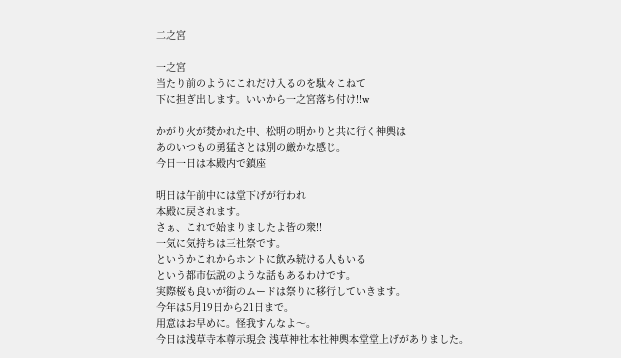二之宮

一之宮
当たり前のようにこれだけ入るのを駄々こねて
下に担ぎ出します。いいから一之宮落ち付け!!w

かがり火が焚かれた中、松明の明かりと共に行く神輿は
あのいつもの勇猛さとは別の厳かな感じ。
今日一日は本殿内で鎮座

明日は午前中には堂下げが行われ
本殿に戻されます。
さぁ、これで始まりましたよ皆の衆!!
一気に気持ちは三社祭です。
というかこれからホントに飲み続ける人もいる
という都市伝説のような話もあるわけです。
実際桜も良いが街のムードは祭りに移行していきます。
今年は5月19日から21日まで。
用意はお早めに。怪我すんなよ〜。
今日は浅草寺本尊示現会 浅草神社本社神輿本堂堂上げがありました。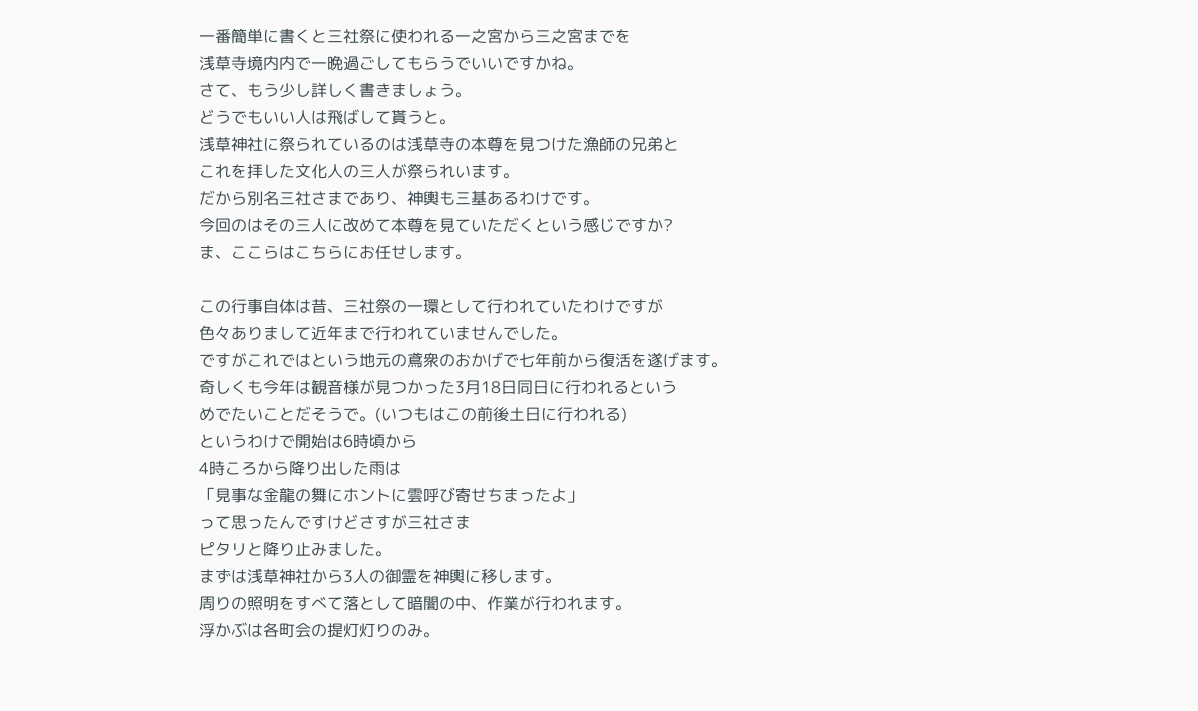一番簡単に書くと三社祭に使われる一之宮から三之宮までを
浅草寺境内内で一晩過ごしてもらうでいいですかね。
さて、もう少し詳しく書きましょう。
どうでもいい人は飛ばして貰うと。
浅草神社に祭られているのは浅草寺の本尊を見つけた漁師の兄弟と
これを拝した文化人の三人が祭られいます。
だから別名三社さまであり、神輿も三基あるわけです。
今回のはその三人に改めて本尊を見ていただくという感じですか?
ま、ここらはこちらにお任せします。

この行事自体は昔、三社祭の一環として行われていたわけですが
色々ありまして近年まで行われていませんでした。
ですがこれではという地元の鳶衆のおかげで七年前から復活を遂げます。
奇しくも今年は観音様が見つかった3月18日同日に行われるという
めでたいことだそうで。(いつもはこの前後土日に行われる)
というわけで開始は6時頃から
4時ころから降り出した雨は
「見事な金龍の舞にホントに雲呼び寄せちまったよ」
って思ったんですけどさすが三社さま
ピタリと降り止みました。
まずは浅草神社から3人の御霊を神輿に移します。
周りの照明をすべて落として暗闇の中、作業が行われます。
浮かぶは各町会の提灯灯りのみ。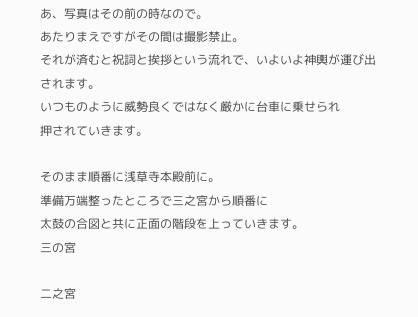あ、写真はその前の時なので。
あたりまえですがその間は撮影禁止。
それが済むと祝詞と挨拶という流れで、いよいよ神輿が運び出されます。
いつものように威勢良くではなく厳かに台車に乗せられ
押されていきます。

そのまま順番に浅草寺本殿前に。
準備万端整ったところで三之宮から順番に
太鼓の合図と共に正面の階段を上っていきます。
三の宮

二之宮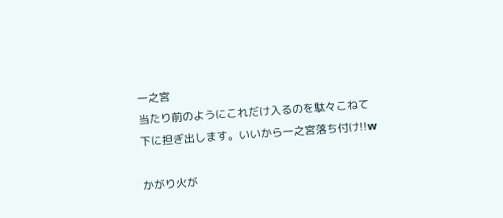一之宮
当たり前のようにこれだけ入るのを駄々こねて
下に担ぎ出します。いいから一之宮落ち付け!!w

かがり火が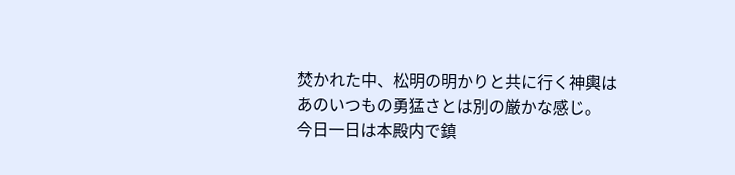焚かれた中、松明の明かりと共に行く神輿は
あのいつもの勇猛さとは別の厳かな感じ。
今日一日は本殿内で鎮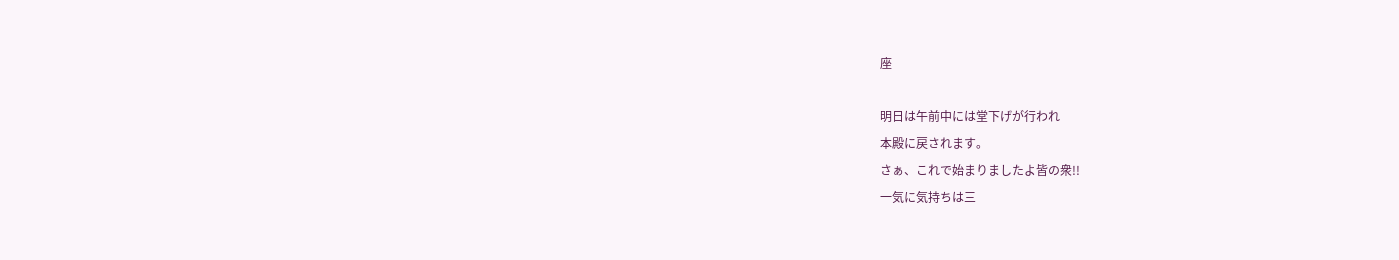座

明日は午前中には堂下げが行われ
本殿に戻されます。
さぁ、これで始まりましたよ皆の衆!!
一気に気持ちは三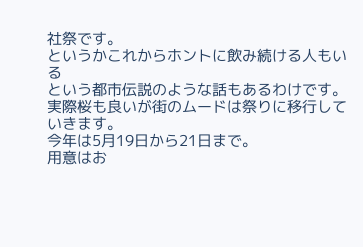社祭です。
というかこれからホントに飲み続ける人もいる
という都市伝説のような話もあるわけです。
実際桜も良いが街のムードは祭りに移行していきます。
今年は5月19日から21日まで。
用意はお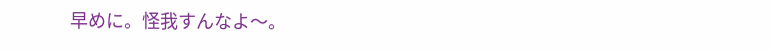早めに。怪我すんなよ〜。